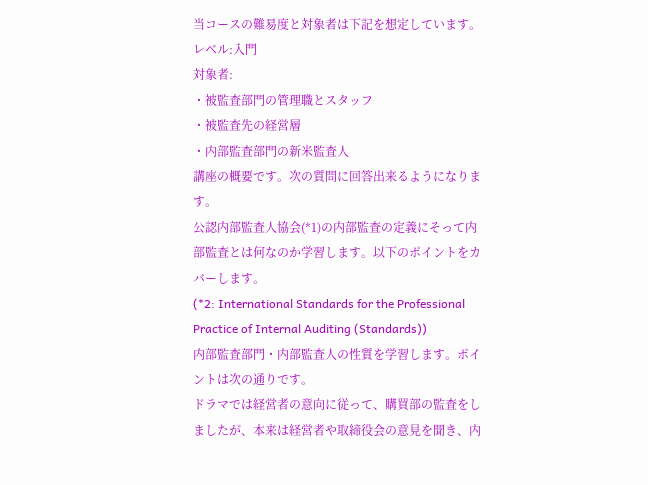当コースの難易度と対象者は下記を想定しています。
レベル:入門
対象者:
・被監査部門の管理職とスタッフ
・被監査先の経営層
・内部監査部門の新米監査人
講座の概要です。次の質問に回答出来るようになります。
公認内部監査人協会(*1)の内部監査の定義にそって内部監査とは何なのか学習します。以下のポイントをカバーします。
(*2: International Standards for the Professional Practice of Internal Auditing (Standards))
内部監査部門・内部監査人の性質を学習します。ポイントは次の通りです。
ドラマでは経営者の意向に従って、購買部の監査をしましたが、本来は経営者や取締役会の意見を聞き、内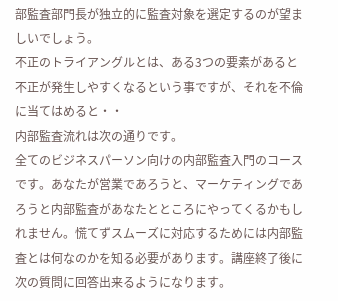部監査部門長が独立的に監査対象を選定するのが望ましいでしょう。
不正のトライアングルとは、ある3つの要素があると不正が発生しやすくなるという事ですが、それを不倫に当てはめると・・
内部監査流れは次の通りです。
全てのビジネスパーソン向けの内部監査入門のコースです。あなたが営業であろうと、マーケティングであろうと内部監査があなたとところにやってくるかもしれません。慌てずスムーズに対応するためには内部監査とは何なのかを知る必要があります。講座終了後に次の質問に回答出来るようになります。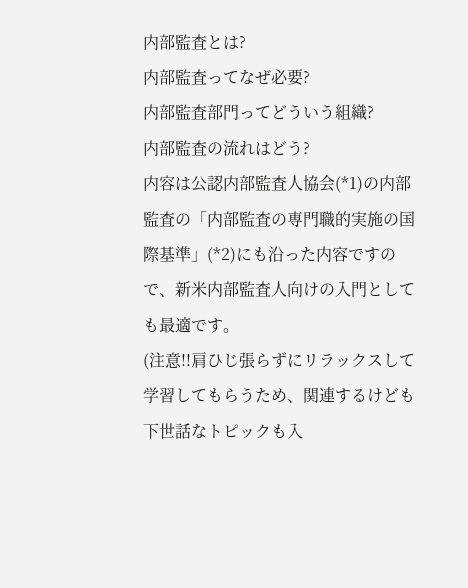内部監査とは?
内部監査ってなぜ必要?
内部監査部門ってどういう組織?
内部監査の流れはどう?
内容は公認内部監査人協会(*1)の内部監査の「内部監査の専門職的実施の国際基準」(*2)にも沿った内容ですので、新米内部監査人向けの入門としても最適です。
(注意!!肩ひじ張らずにリラックスして学習してもらうため、関連するけども下世話なトピックも入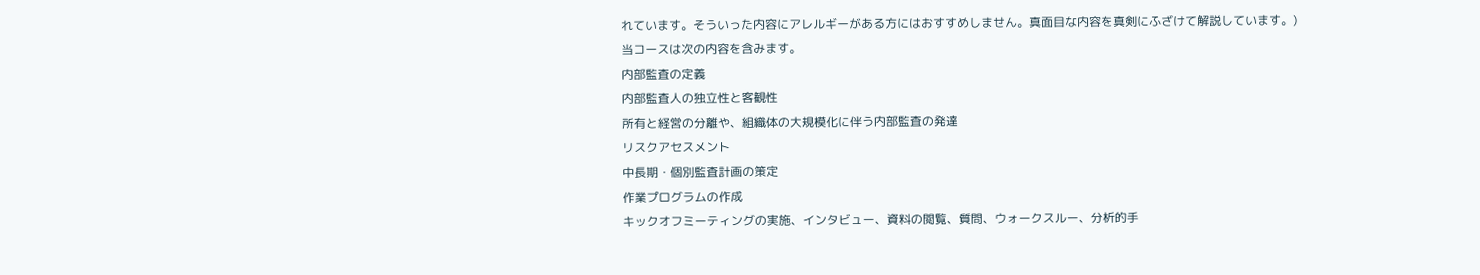れています。そういった内容にアレルギーがある方にはおすすめしません。真面目な内容を真剣にふざけて解説しています。)
当コースは次の内容を含みます。
内部監査の定義
内部監査人の独立性と客観性
所有と経営の分離や、組織体の大規模化に伴う内部監査の発達
リスクアセスメント
中長期・個別監査計画の策定
作業プログラムの作成
キックオフミーティングの実施、インタビュー、資料の閲覧、質問、ウォークスルー、分析的手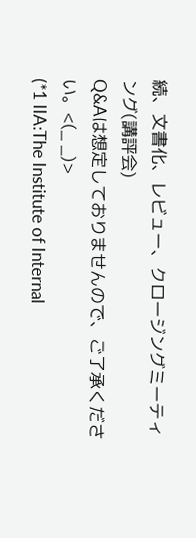続、文書化、レビュー、クロージングミーティング(講評会)
Q&Aは想定しておりませんので、ご了承ください。<(_ _)>
(*1 IIA:The Institute of Internal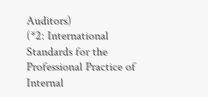Auditors)
(*2: International Standards for the Professional Practice of Internal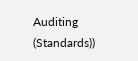Auditing (Standards))